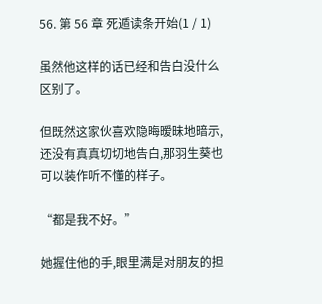56. 第 56 章 死遁读条开始(1 / 1)

虽然他这样的话已经和告白没什么区别了。

但既然这家伙喜欢隐晦暧昧地暗示, 还没有真真切切地告白,那羽生葵也可以装作听不懂的样子。

“都是我不好。”

她握住他的手,眼里满是对朋友的担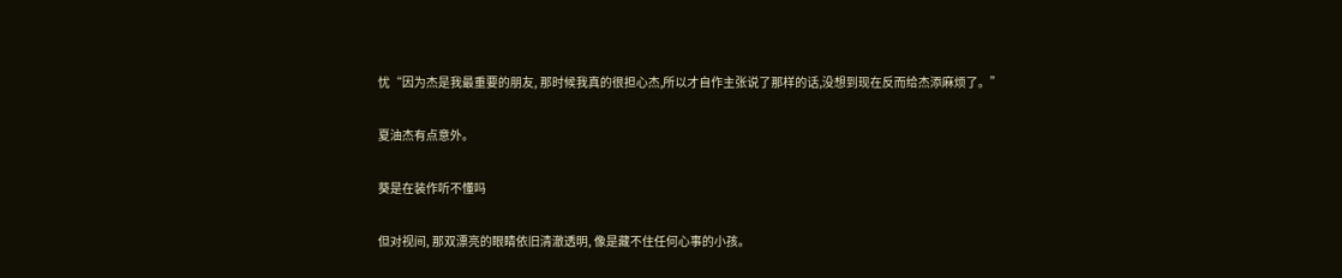忧“因为杰是我最重要的朋友, 那时候我真的很担心杰,所以才自作主张说了那样的话,没想到现在反而给杰添麻烦了。”

夏油杰有点意外。

葵是在装作听不懂吗

但对视间, 那双漂亮的眼睛依旧清澈透明, 像是藏不住任何心事的小孩。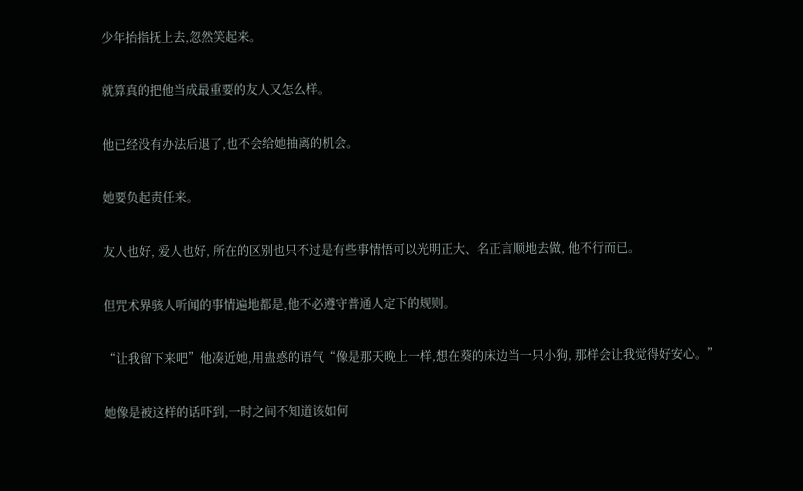少年抬指抚上去,忽然笑起来。

就算真的把他当成最重要的友人又怎么样。

他已经没有办法后退了,也不会给她抽离的机会。

她要负起责任来。

友人也好, 爱人也好, 所在的区别也只不过是有些事情悟可以光明正大、名正言顺地去做, 他不行而已。

但咒术界骇人听闻的事情遍地都是,他不必遵守普通人定下的规则。

“让我留下来吧”他凑近她,用蛊惑的语气“像是那天晚上一样,想在葵的床边当一只小狗, 那样会让我觉得好安心。”

她像是被这样的话吓到,一时之间不知道该如何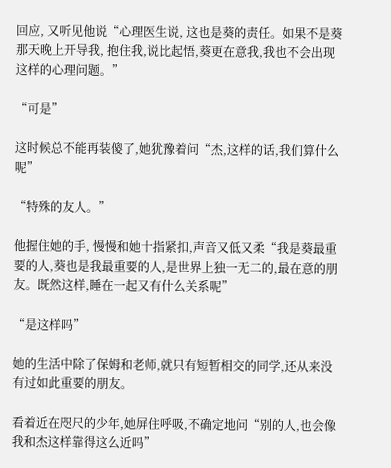回应, 又听见他说“心理医生说, 这也是葵的责任。如果不是葵那天晚上开导我, 抱住我,说比起悟,葵更在意我,我也不会出现这样的心理问题。”

“可是”

这时候总不能再装傻了,她犹豫着问“杰,这样的话,我们算什么呢”

“特殊的友人。”

他握住她的手, 慢慢和她十指紧扣,声音又低又柔“我是葵最重要的人,葵也是我最重要的人,是世界上独一无二的,最在意的朋友。既然这样,睡在一起又有什么关系呢”

“是这样吗”

她的生活中除了保姆和老师,就只有短暂相交的同学,还从来没有过如此重要的朋友。

看着近在咫尺的少年,她屏住呼吸,不确定地问“别的人,也会像我和杰这样靠得这么近吗”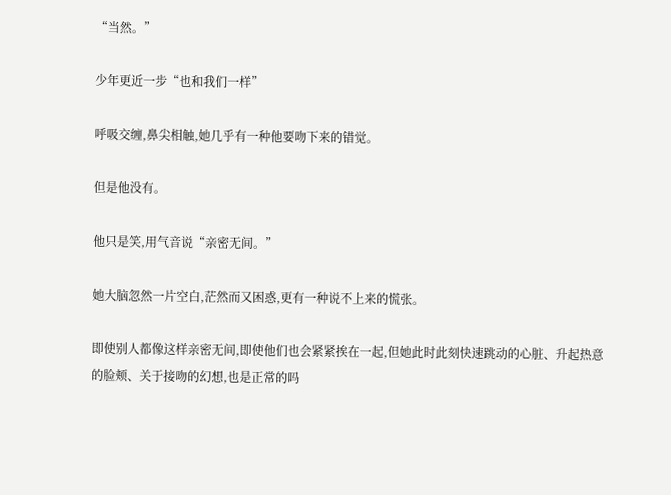“当然。”

少年更近一步“也和我们一样”

呼吸交缠,鼻尖相触,她几乎有一种他要吻下来的错觉。

但是他没有。

他只是笑,用气音说“亲密无间。”

她大脑忽然一片空白,茫然而又困惑,更有一种说不上来的慌张。

即使别人都像这样亲密无间,即使他们也会紧紧挨在一起,但她此时此刻快速跳动的心脏、升起热意的脸颊、关于接吻的幻想,也是正常的吗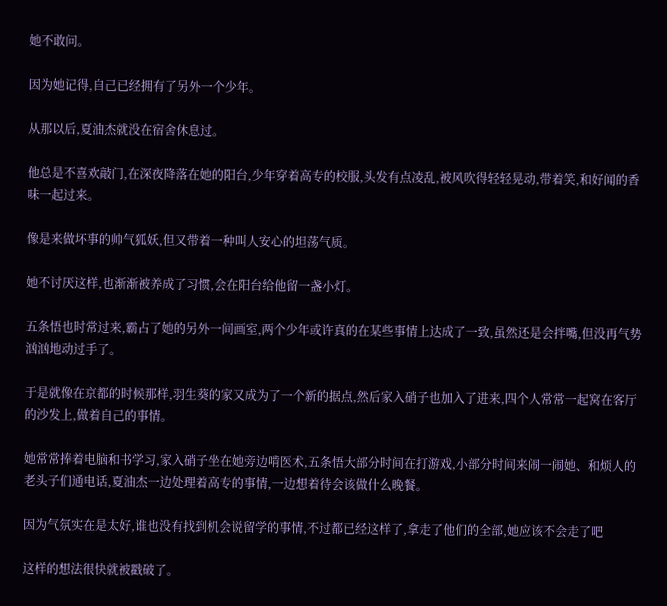她不敢问。

因为她记得,自己已经拥有了另外一个少年。

从那以后,夏油杰就没在宿舍休息过。

他总是不喜欢敲门,在深夜降落在她的阳台,少年穿着高专的校服,头发有点凌乱,被风吹得轻轻晃动,带着笑,和好闻的香味一起过来。

像是来做坏事的帅气狐妖,但又带着一种叫人安心的坦荡气质。

她不讨厌这样,也渐渐被养成了习惯,会在阳台给他留一盏小灯。

五条悟也时常过来,霸占了她的另外一间画室,两个少年或许真的在某些事情上达成了一致,虽然还是会拌嘴,但没再气势汹汹地动过手了。

于是就像在京都的时候那样,羽生葵的家又成为了一个新的据点,然后家入硝子也加入了进来,四个人常常一起窝在客厅的沙发上,做着自己的事情。

她常常捧着电脑和书学习,家入硝子坐在她旁边啃医术,五条悟大部分时间在打游戏,小部分时间来闹一闹她、和烦人的老头子们通电话,夏油杰一边处理着高专的事情,一边想着待会该做什么晚餐。

因为气氛实在是太好,谁也没有找到机会说留学的事情,不过都已经这样了,拿走了他们的全部,她应该不会走了吧

这样的想法很快就被戳破了。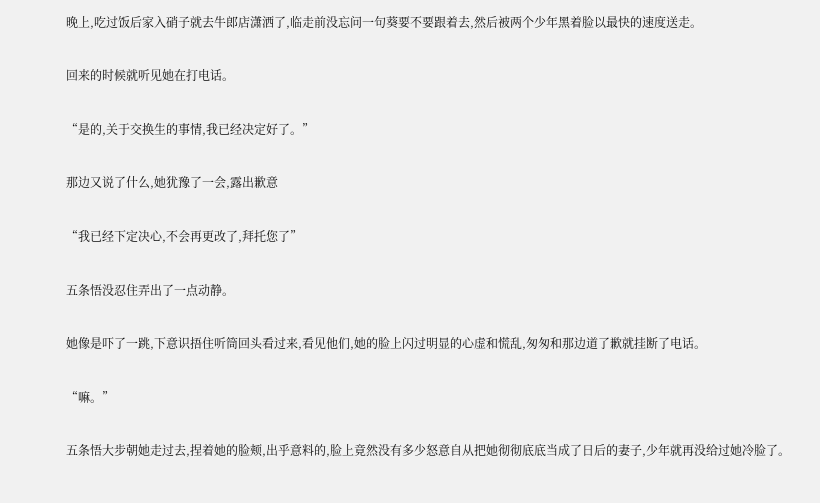晚上,吃过饭后家入硝子就去牛郎店潇洒了,临走前没忘问一句葵要不要跟着去,然后被两个少年黑着脸以最快的速度送走。

回来的时候就听见她在打电话。

“是的,关于交换生的事情,我已经决定好了。”

那边又说了什么,她犹豫了一会,露出歉意

“我已经下定决心,不会再更改了,拜托您了”

五条悟没忍住弄出了一点动静。

她像是吓了一跳,下意识捂住听筒回头看过来,看见他们,她的脸上闪过明显的心虚和慌乱,匆匆和那边道了歉就挂断了电话。

“嘛。”

五条悟大步朝她走过去,捏着她的脸颊,出乎意料的,脸上竟然没有多少怒意自从把她彻彻底底当成了日后的妻子,少年就再没给过她冷脸了。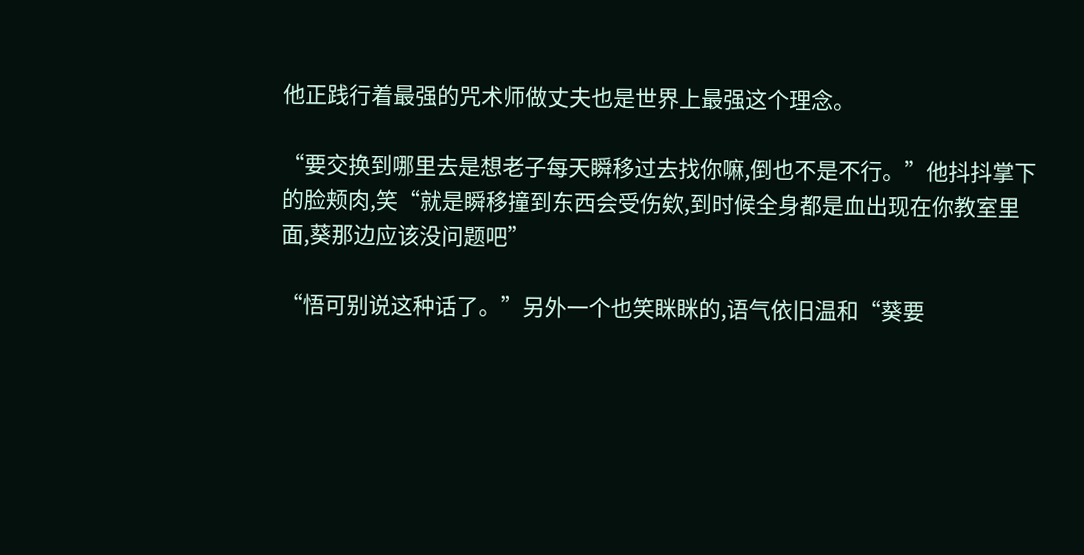他正践行着最强的咒术师做丈夫也是世界上最强这个理念。

“要交换到哪里去是想老子每天瞬移过去找你嘛,倒也不是不行。”他抖抖掌下的脸颊肉,笑“就是瞬移撞到东西会受伤欸,到时候全身都是血出现在你教室里面,葵那边应该没问题吧”

“悟可别说这种话了。”另外一个也笑眯眯的,语气依旧温和“葵要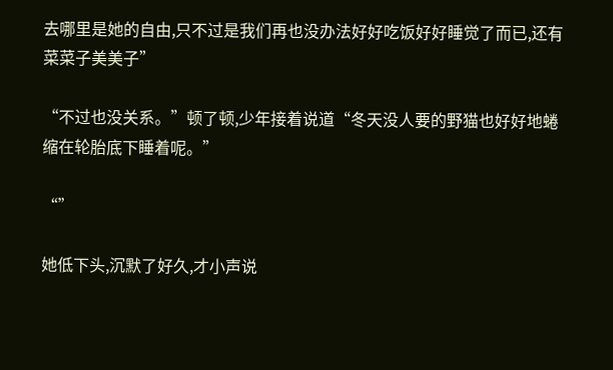去哪里是她的自由,只不过是我们再也没办法好好吃饭好好睡觉了而已,还有菜菜子美美子”

“不过也没关系。”顿了顿,少年接着说道“冬天没人要的野猫也好好地蜷缩在轮胎底下睡着呢。”

“”

她低下头,沉默了好久,才小声说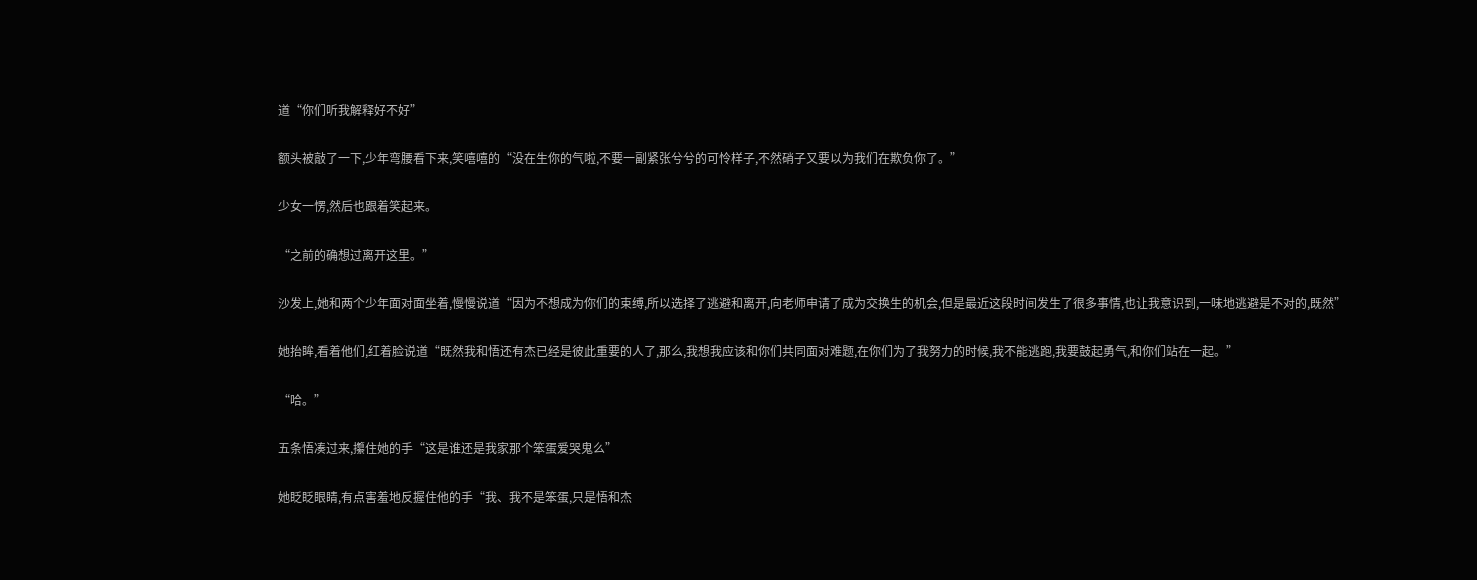道“你们听我解释好不好”

额头被敲了一下,少年弯腰看下来,笑嘻嘻的“没在生你的气啦,不要一副紧张兮兮的可怜样子,不然硝子又要以为我们在欺负你了。”

少女一愣,然后也跟着笑起来。

“之前的确想过离开这里。”

沙发上,她和两个少年面对面坐着,慢慢说道“因为不想成为你们的束缚,所以选择了逃避和离开,向老师申请了成为交换生的机会,但是最近这段时间发生了很多事情,也让我意识到,一味地逃避是不对的,既然”

她抬眸,看着他们,红着脸说道“既然我和悟还有杰已经是彼此重要的人了,那么,我想我应该和你们共同面对难题,在你们为了我努力的时候,我不能逃跑,我要鼓起勇气,和你们站在一起。”

“哈。”

五条悟凑过来,攥住她的手“这是谁还是我家那个笨蛋爱哭鬼么”

她眨眨眼睛,有点害羞地反握住他的手“我、我不是笨蛋,只是悟和杰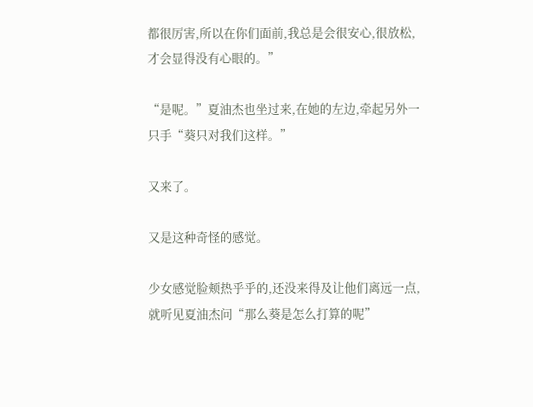都很厉害,所以在你们面前,我总是会很安心,很放松,才会显得没有心眼的。”

“是呢。”夏油杰也坐过来,在她的左边,牵起另外一只手“葵只对我们这样。”

又来了。

又是这种奇怪的感觉。

少女感觉脸颊热乎乎的,还没来得及让他们离远一点,就听见夏油杰问“那么葵是怎么打算的呢”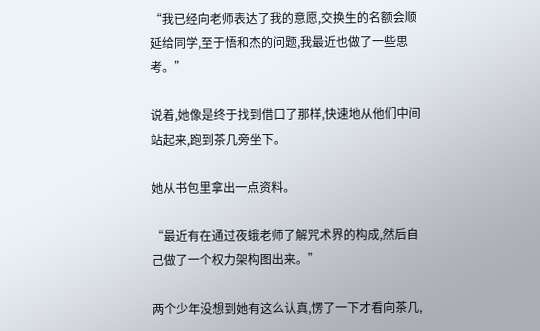“我已经向老师表达了我的意愿,交换生的名额会顺延给同学,至于悟和杰的问题,我最近也做了一些思考。”

说着,她像是终于找到借口了那样,快速地从他们中间站起来,跑到茶几旁坐下。

她从书包里拿出一点资料。

“最近有在通过夜蛾老师了解咒术界的构成,然后自己做了一个权力架构图出来。”

两个少年没想到她有这么认真,愣了一下才看向茶几,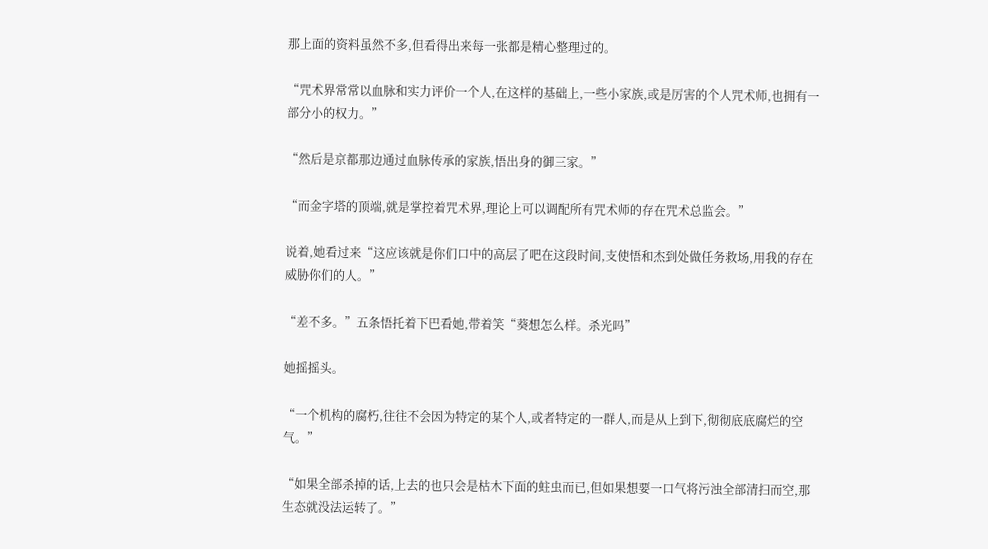那上面的资料虽然不多,但看得出来每一张都是精心整理过的。

“咒术界常常以血脉和实力评价一个人,在这样的基础上,一些小家族,或是厉害的个人咒术师,也拥有一部分小的权力。”

“然后是京都那边通过血脉传承的家族,悟出身的御三家。”

“而金字塔的顶端,就是掌控着咒术界,理论上可以调配所有咒术师的存在咒术总监会。”

说着,她看过来“这应该就是你们口中的高层了吧在这段时间,支使悟和杰到处做任务救场,用我的存在威胁你们的人。”

“差不多。”五条悟托着下巴看她,带着笑“葵想怎么样。杀光吗”

她摇摇头。

“一个机构的腐朽,往往不会因为特定的某个人,或者特定的一群人,而是从上到下,彻彻底底腐烂的空气。”

“如果全部杀掉的话,上去的也只会是枯木下面的蛀虫而已,但如果想要一口气将污浊全部清扫而空,那生态就没法运转了。”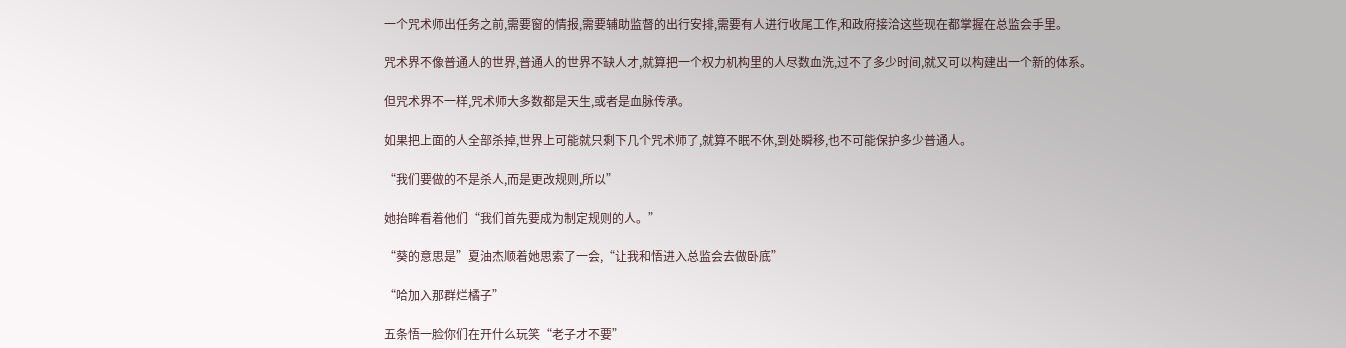一个咒术师出任务之前,需要窗的情报,需要辅助监督的出行安排,需要有人进行收尾工作,和政府接洽这些现在都掌握在总监会手里。

咒术界不像普通人的世界,普通人的世界不缺人才,就算把一个权力机构里的人尽数血洗,过不了多少时间,就又可以构建出一个新的体系。

但咒术界不一样,咒术师大多数都是天生,或者是血脉传承。

如果把上面的人全部杀掉,世界上可能就只剩下几个咒术师了,就算不眠不休,到处瞬移,也不可能保护多少普通人。

“我们要做的不是杀人,而是更改规则,所以”

她抬眸看着他们“我们首先要成为制定规则的人。”

“葵的意思是”夏油杰顺着她思索了一会,“让我和悟进入总监会去做卧底”

“哈加入那群烂橘子”

五条悟一脸你们在开什么玩笑“老子才不要”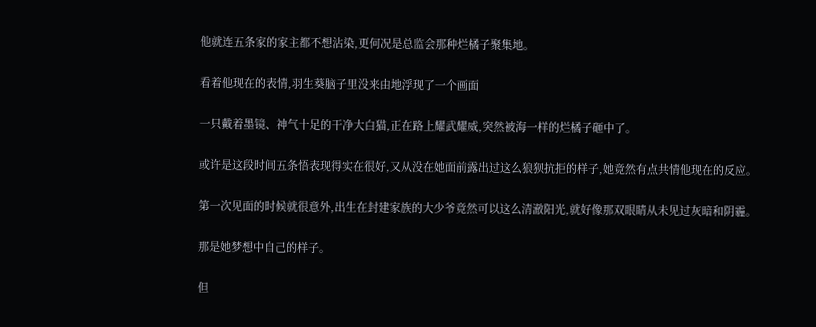他就连五条家的家主都不想沾染,更何况是总监会那种烂橘子聚集地。

看着他现在的表情,羽生葵脑子里没来由地浮现了一个画面

一只戴着墨镜、神气十足的干净大白猫,正在路上耀武耀威,突然被海一样的烂橘子砸中了。

或许是这段时间五条悟表现得实在很好,又从没在她面前露出过这么狼狈抗拒的样子,她竟然有点共情他现在的反应。

第一次见面的时候就很意外,出生在封建家族的大少爷竟然可以这么清澈阳光,就好像那双眼睛从未见过灰暗和阴霾。

那是她梦想中自己的样子。

但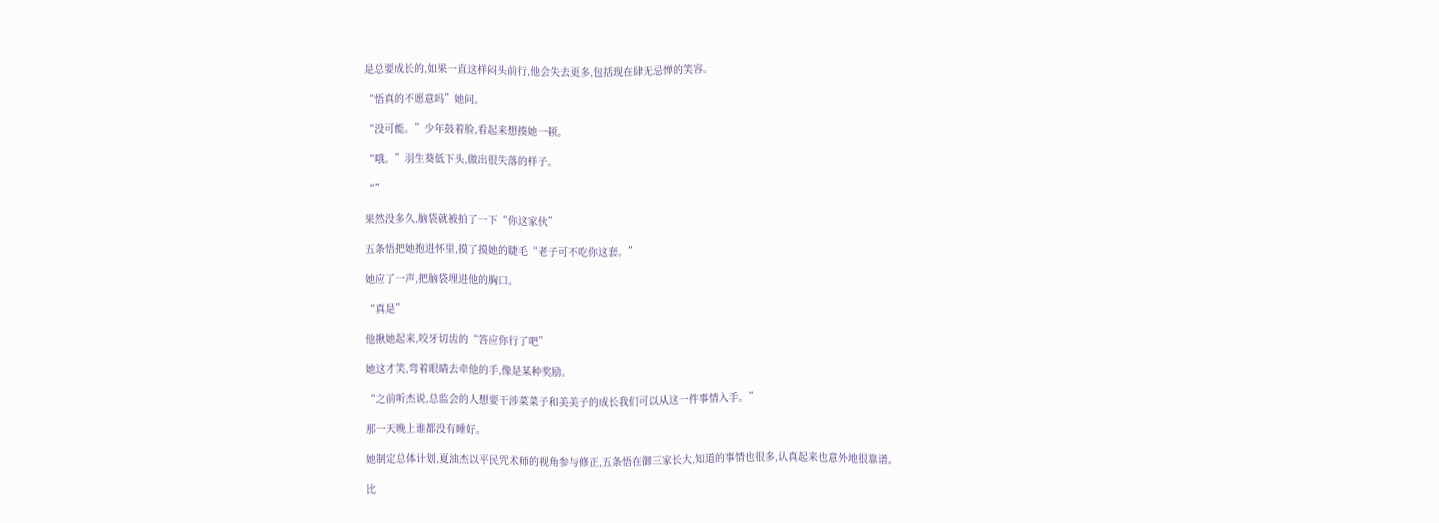是总要成长的,如果一直这样闷头前行,他会失去更多,包括现在肆无忌惮的笑容。

“悟真的不愿意吗”她问。

“没可能。”少年鼓着脸,看起来想揍她一顿。

“哦。”羽生葵低下头,做出很失落的样子。

“”

果然没多久,脑袋就被拍了一下“你这家伙”

五条悟把她抱进怀里,摸了摸她的睫毛“老子可不吃你这套。”

她应了一声,把脑袋埋进他的胸口。

“真是”

他揪她起来,咬牙切齿的“答应你行了吧”

她这才笑,弯着眼睛去牵他的手,像是某种奖励。

“之前听杰说,总监会的人想要干涉菜菜子和美美子的成长我们可以从这一件事情入手。”

那一天晚上谁都没有睡好。

她制定总体计划,夏油杰以平民咒术师的视角参与修正,五条悟在御三家长大,知道的事情也很多,认真起来也意外地很靠谱。

比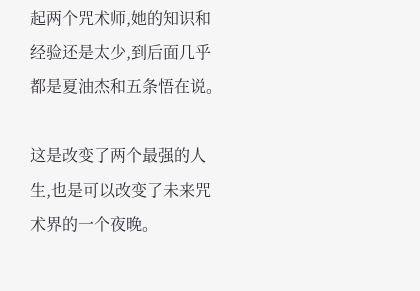起两个咒术师,她的知识和经验还是太少,到后面几乎都是夏油杰和五条悟在说。

这是改变了两个最强的人生,也是可以改变了未来咒术界的一个夜晚。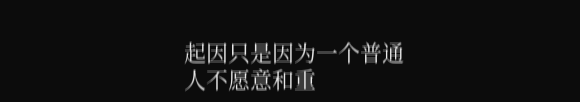起因只是因为一个普通人不愿意和重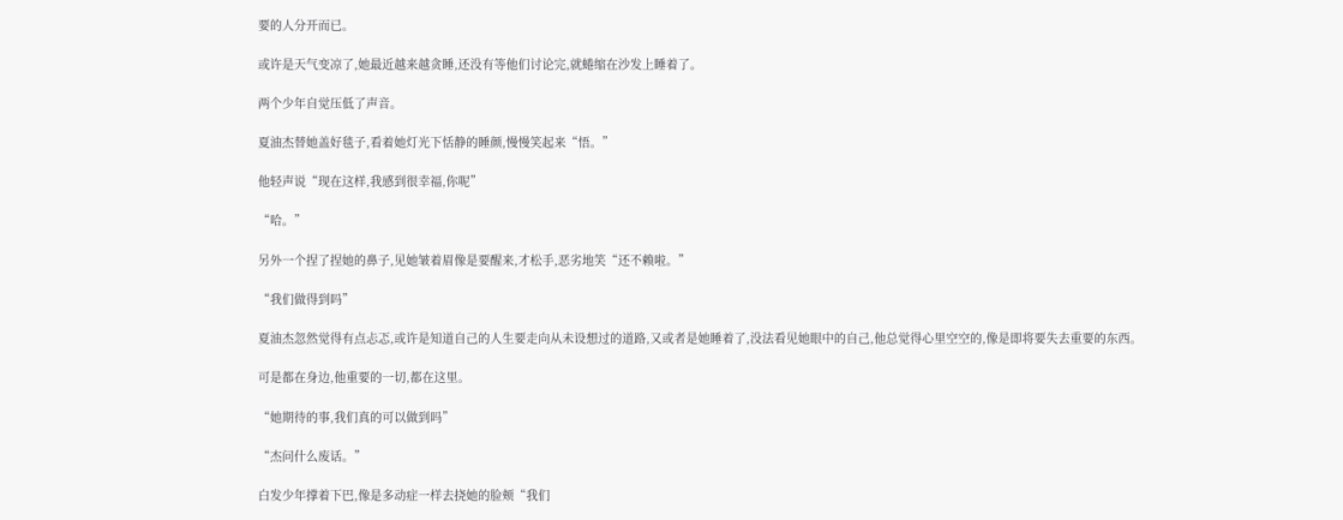要的人分开而已。

或许是天气变凉了,她最近越来越贪睡,还没有等他们讨论完,就蜷缩在沙发上睡着了。

两个少年自觉压低了声音。

夏油杰替她盖好毯子,看着她灯光下恬静的睡颜,慢慢笑起来“悟。”

他轻声说“现在这样,我感到很幸福,你呢”

“哈。”

另外一个捏了捏她的鼻子,见她皱着眉像是要醒来,才松手,恶劣地笑“还不赖啦。”

“我们做得到吗”

夏油杰忽然觉得有点忐忑,或许是知道自己的人生要走向从未设想过的道路,又或者是她睡着了,没法看见她眼中的自己,他总觉得心里空空的,像是即将要失去重要的东西。

可是都在身边,他重要的一切,都在这里。

“她期待的事,我们真的可以做到吗”

“杰问什么废话。”

白发少年撑着下巴,像是多动症一样去挠她的脸颊“我们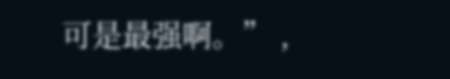可是最强啊。” ,